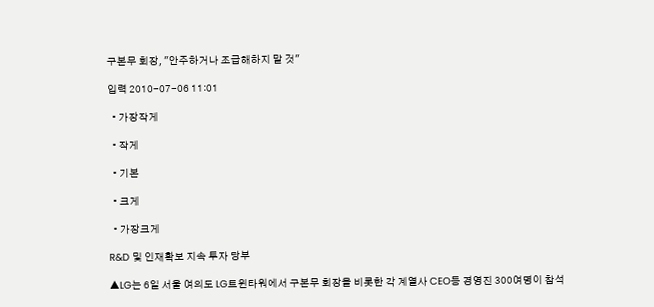구본무 회장, "안주하거나 조급해하지 말 것"

입력 2010-07-06 11:01

  • 가장작게

  • 작게

  • 기본

  • 크게

  • 가장크게

R&D 및 인재확보 지속 투자 당부

▲LG는 6일 서울 여의도 LG트윈타워에서 구본무 회장을 비롯한 각 계열사 CEO등 경영진 300여명이 참석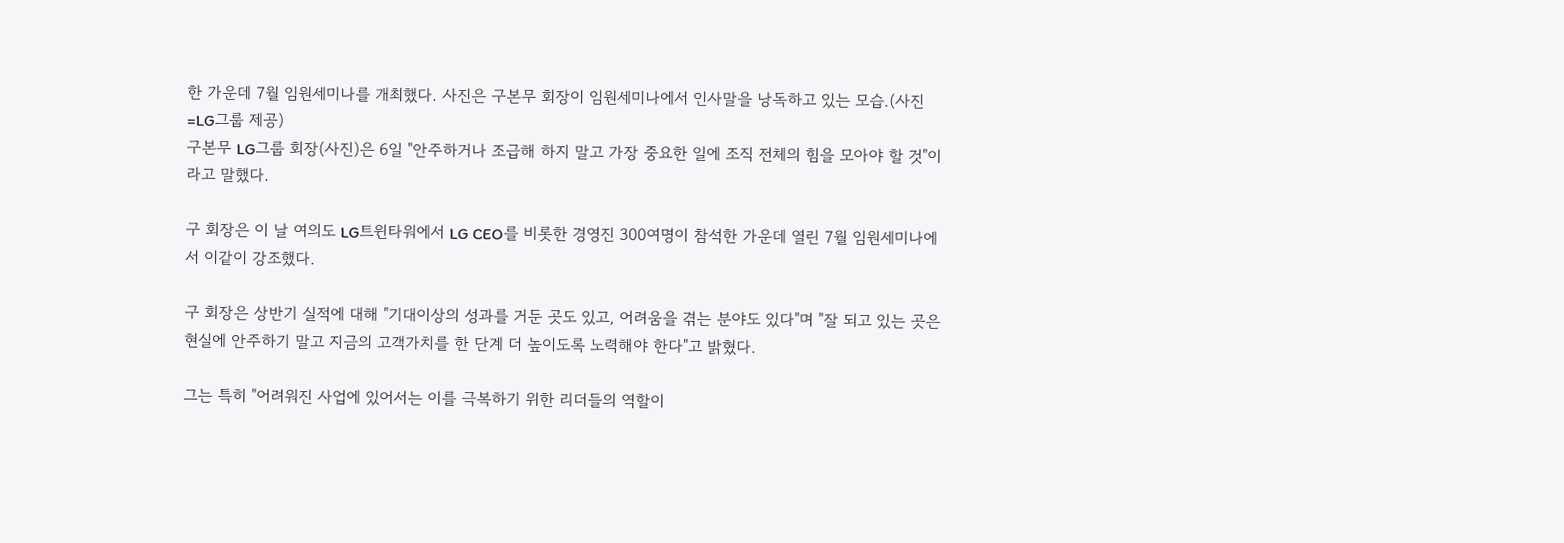한 가운데 7월 임원세미나를 개최했다. 사진은 구본무 회장이 임원세미나에서 인사말을 낭독하고 있는 모습.(사진=LG그룹 제공)
구본무 LG그룹 회장(사진)은 6일 "안주하거나 조급해 하지 말고 가장 중요한 일에 조직 전체의 힘을 모아야 할 것"이라고 말했다.

구 회장은 이 날 여의도 LG트윈타워에서 LG CEO를 비롯한 경영진 300여명이 참석한 가운데 열린 7월 임원세미나에서 이같이 강조했다.

구 회장은 상반기 실적에 대해 "기대이상의 성과를 거둔 곳도 있고, 어려움을 겪는 분야도 있다"며 "잘 되고 있는 곳은 현실에 안주하기 말고 지금의 고객가치를 한 단계 더 높이도록 노력해야 한다"고 밝혔다.

그는 특히 "어려워진 사업에 있어서는 이를 극복하기 위한 리더들의 역할이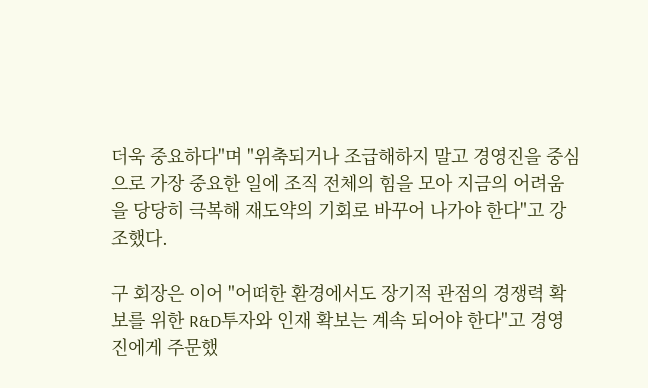더욱 중요하다"며 "위축되거나 조급해하지 말고 경영진을 중심으로 가장 중요한 일에 조직 전체의 힘을 모아 지금의 어려움을 당당히 극복해 재도약의 기회로 바꾸어 나가야 한다"고 강조했다.

구 회장은 이어 "어떠한 환경에서도 장기적 관점의 경쟁력 확보를 위한 R&D투자와 인재 확보는 계속 되어야 한다"고 경영진에게 주문했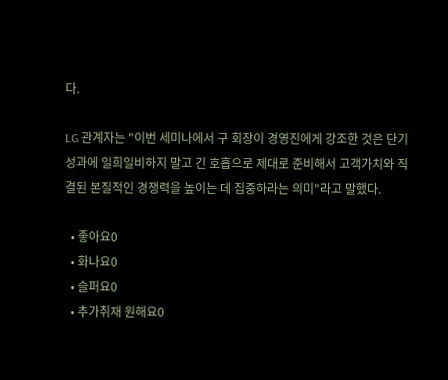다.

LG 관계자는 "이번 세미나에서 구 회장이 경영진에게 강조한 것은 단기성과에 일희일비하지 말고 긴 호흡으로 제대로 준비해서 고객가치와 직결된 본질적인 경쟁력을 높이는 데 집중하라는 의미"라고 말했다.

  • 좋아요0
  • 화나요0
  • 슬퍼요0
  • 추가취재 원해요0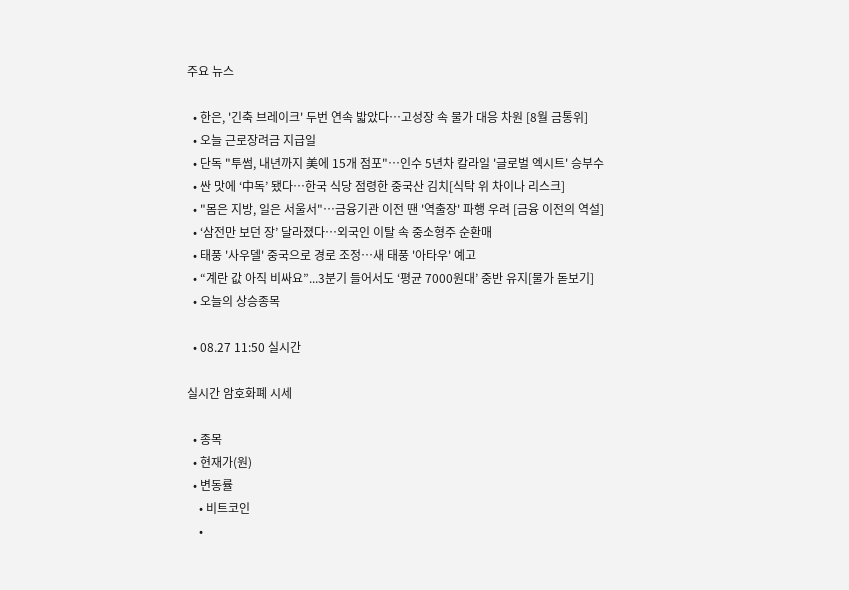주요 뉴스

  • 한은, '긴축 브레이크' 두번 연속 밟았다⋯고성장 속 물가 대응 차원 [8월 금통위]
  • 오늘 근로장려금 지급일
  • 단독 "투썸, 내년까지 美에 15개 점포"…인수 5년차 칼라일 '글로벌 엑시트' 승부수
  • 싼 맛에 ‘中독’ 됐다⋯한국 식당 점령한 중국산 김치[식탁 위 차이나 리스크]
  • "몸은 지방, 일은 서울서"⋯금융기관 이전 땐 '역출장' 파행 우려 [금융 이전의 역설]
  • ‘삼전만 보던 장’ 달라졌다…외국인 이탈 속 중소형주 순환매
  • 태풍 '사우델' 중국으로 경로 조정…새 태풍 '아타우' 예고
  • “계란 값 아직 비싸요”...3분기 들어서도 ‘평균 7000원대’ 중반 유지[물가 돋보기]
  • 오늘의 상승종목

  • 08.27 11:50 실시간

실시간 암호화폐 시세

  • 종목
  • 현재가(원)
  • 변동률
    • 비트코인
    •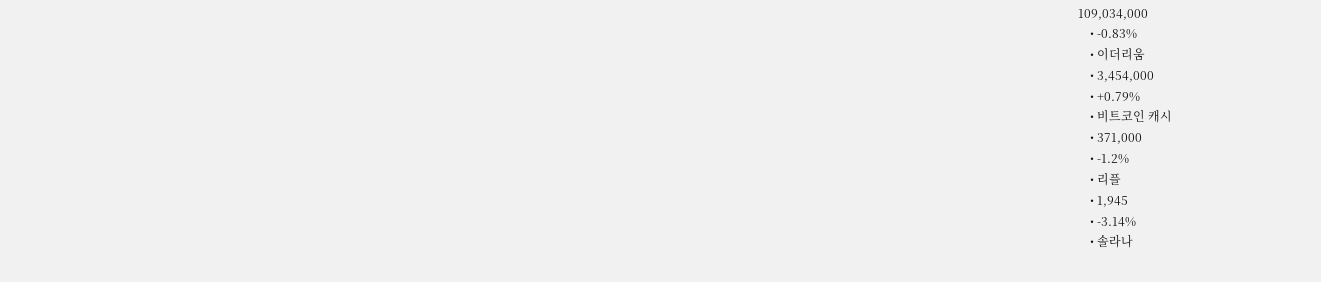109,034,000
    • -0.83%
    • 이더리움
    • 3,454,000
    • +0.79%
    • 비트코인 캐시
    • 371,000
    • -1.2%
    • 리플
    • 1,945
    • -3.14%
    • 솔라나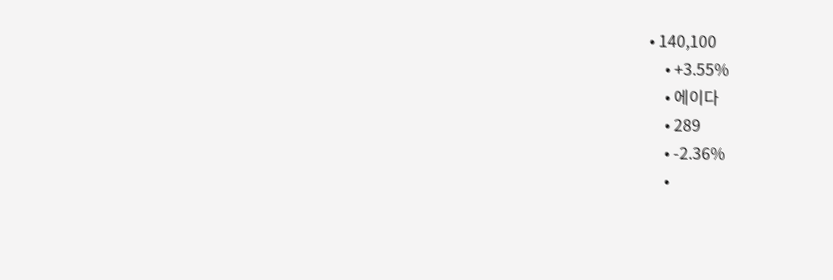• 140,100
    • +3.55%
    • 에이다
    • 289
    • -2.36%
    •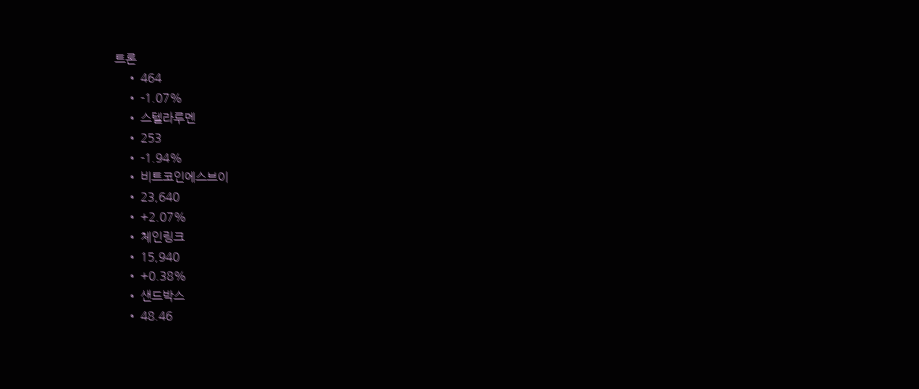트론
    • 464
    • -1.07%
    • 스텔라루멘
    • 253
    • -1.94%
    • 비트코인에스브이
    • 23,640
    • +2.07%
    • 체인링크
    • 15,940
    • +0.38%
    • 샌드박스
    • 48.46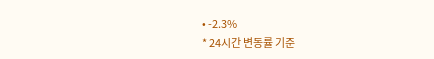• -2.3%
* 24시간 변동률 기준